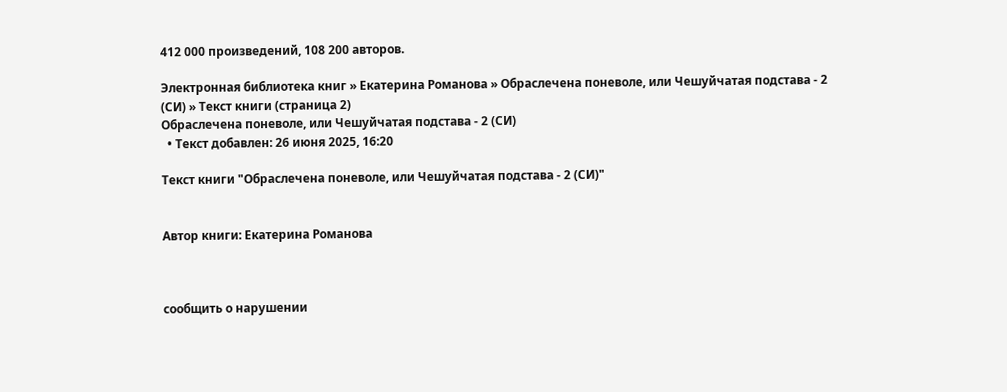412 000 произведений, 108 200 авторов.

Электронная библиотека книг » Екатерина Романова » Обраслечена поневоле, или Чешуйчатая подстава - 2 (СИ) » Текст книги (страница 2)
Обраслечена поневоле, или Чешуйчатая подстава - 2 (СИ)
  • Текст добавлен: 26 июня 2025, 16:20

Текст книги "Обраслечена поневоле, или Чешуйчатая подстава - 2 (СИ)"


Автор книги: Екатерина Романова



сообщить о нарушении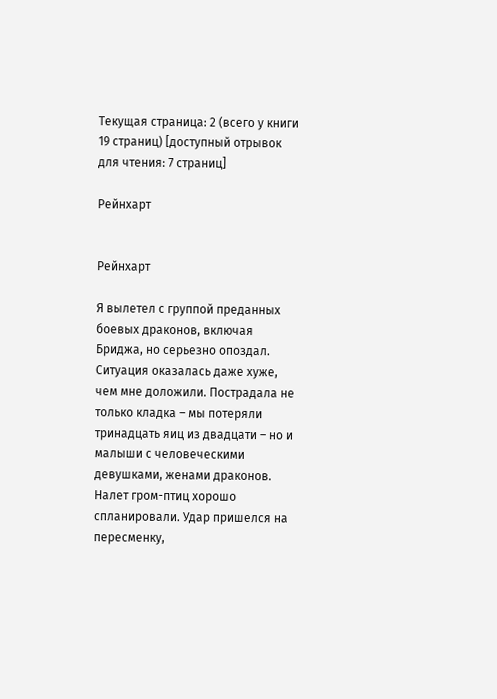Текущая страница: 2 (всего у книги 19 страниц) [доступный отрывок для чтения: 7 страниц]

Рейнхарт


Рейнхарт

Я вылетел с группой преданных боевых драконов, включая Бриджа, но серьезно опоздал. Ситуация оказалась даже хуже, чем мне доложили. Пострадала не только кладка – мы потеряли тринадцать яиц из двадцати – но и малыши с человеческими девушками, женами драконов. Налет гром-птиц хорошо спланировали. Удар пришелся на пересменку,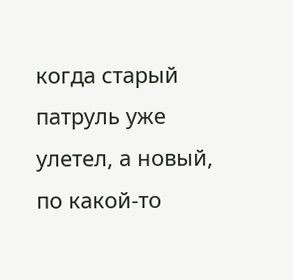когда старый патруль уже улетел, а новый, по какой-то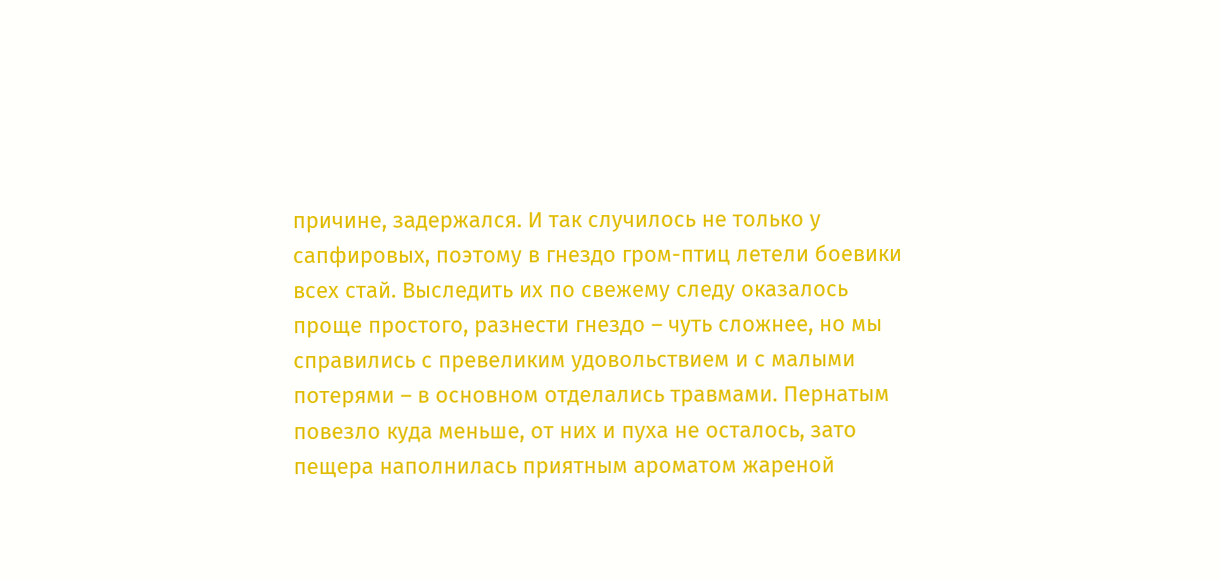причине, задержался. И так случилось не только у сапфировых, поэтому в гнездо гром-птиц летели боевики всех стай. Выследить их по свежему следу оказалось проще простого, разнести гнездо – чуть сложнее, но мы справились с превеликим удовольствием и с малыми потерями – в основном отделались травмами. Пернатым повезло куда меньше, от них и пуха не осталось, зато пещера наполнилась приятным ароматом жареной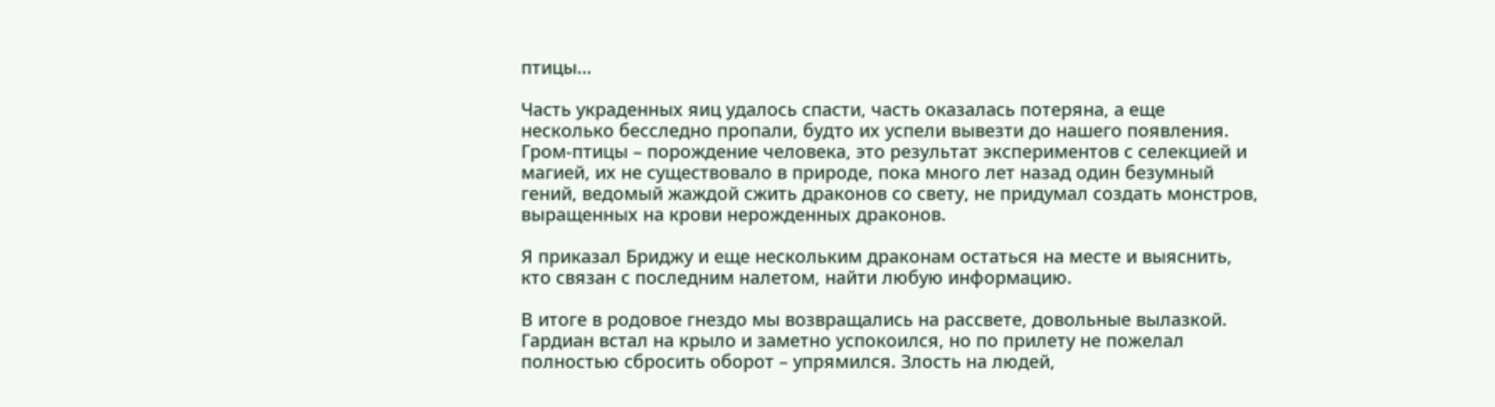птицы…

Часть украденных яиц удалось спасти, часть оказалась потеряна, а еще несколько бесследно пропали, будто их успели вывезти до нашего появления. Гром-птицы – порождение человека, это результат экспериментов с селекцией и магией, их не существовало в природе, пока много лет назад один безумный гений, ведомый жаждой сжить драконов со свету, не придумал создать монстров, выращенных на крови нерожденных драконов.

Я приказал Бриджу и еще нескольким драконам остаться на месте и выяснить, кто связан с последним налетом, найти любую информацию.

В итоге в родовое гнездо мы возвращались на рассвете, довольные вылазкой. Гардиан встал на крыло и заметно успокоился, но по прилету не пожелал полностью сбросить оборот – упрямился. Злость на людей,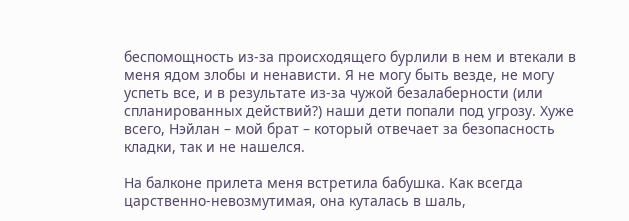беспомощность из-за происходящего бурлили в нем и втекали в меня ядом злобы и ненависти. Я не могу быть везде, не могу успеть все, и в результате из-за чужой безалаберности (или спланированных действий?) наши дети попали под угрозу. Хуже всего, Нэйлан – мой брат – который отвечает за безопасность кладки, так и не нашелся.

На балконе прилета меня встретила бабушка. Как всегда царственно-невозмутимая, она куталась в шаль,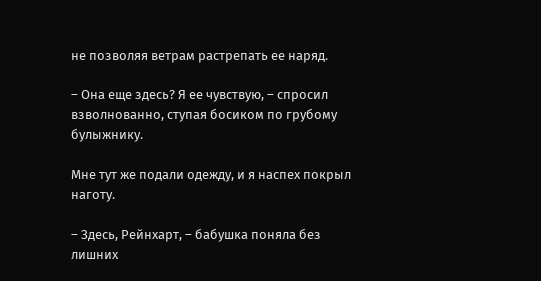не позволяя ветрам растрепать ее наряд.

– Она еще здесь? Я ее чувствую, – спросил взволнованно, ступая босиком по грубому булыжнику.

Мне тут же подали одежду, и я наспех покрыл наготу.

– Здесь, Рейнхарт, – бабушка поняла без лишних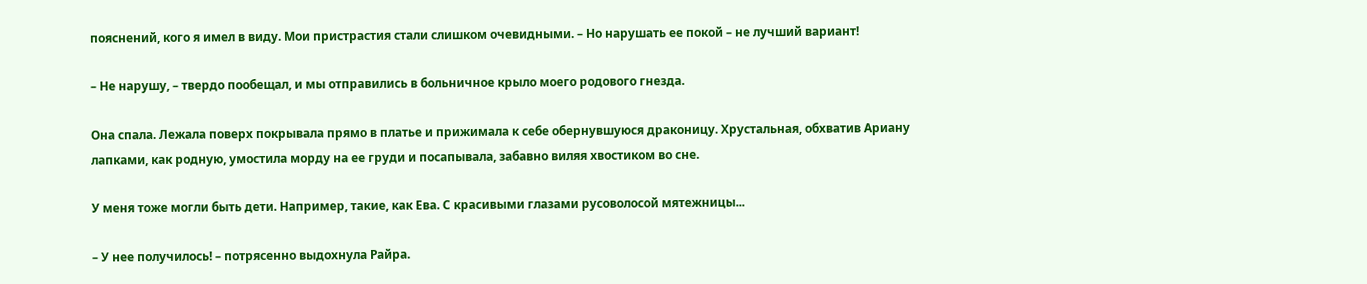пояснений, кого я имел в виду. Мои пристрастия стали слишком очевидными. – Но нарушать ее покой – не лучший вариант!

– Не нарушу, – твердо пообещал, и мы отправились в больничное крыло моего родового гнезда.

Она спала. Лежала поверх покрывала прямо в платье и прижимала к себе обернувшуюся драконицу. Хрустальная, обхватив Ариану лапками, как родную, умостила морду на ее груди и посапывала, забавно виляя хвостиком во сне.

У меня тоже могли быть дети. Например, такие, как Ева. С красивыми глазами русоволосой мятежницы...

– У нее получилось! – потрясенно выдохнула Райра.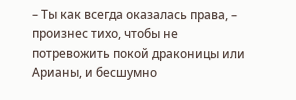– Ты как всегда оказалась права, – произнес тихо, чтобы не потревожить покой драконицы или Арианы, и бесшумно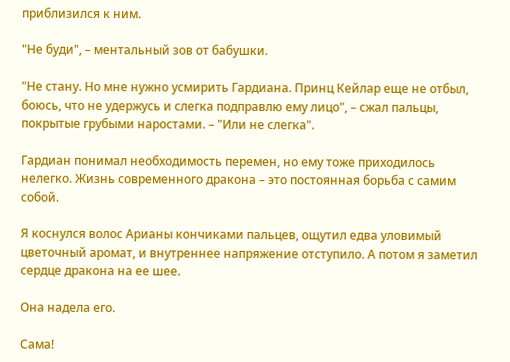приблизился к ним.

"Не буди", – ментальный зов от бабушки.

"Не стану. Но мне нужно усмирить Гардиана. Принц Кейлар еще не отбыл, боюсь, что не удержусь и слегка подправлю ему лицо", – сжал пальцы, покрытые грубыми наростами. – "Или не слегка".

Гардиан понимал необходимость перемен, но ему тоже приходилось нелегко. Жизнь современного дракона – это постоянная борьба с самим собой.

Я коснулся волос Арианы кончиками пальцев, ощутил едва уловимый цветочный аромат, и внутреннее напряжение отступило. А потом я заметил сердце дракона на ее шее.

Она надела его.

Сама!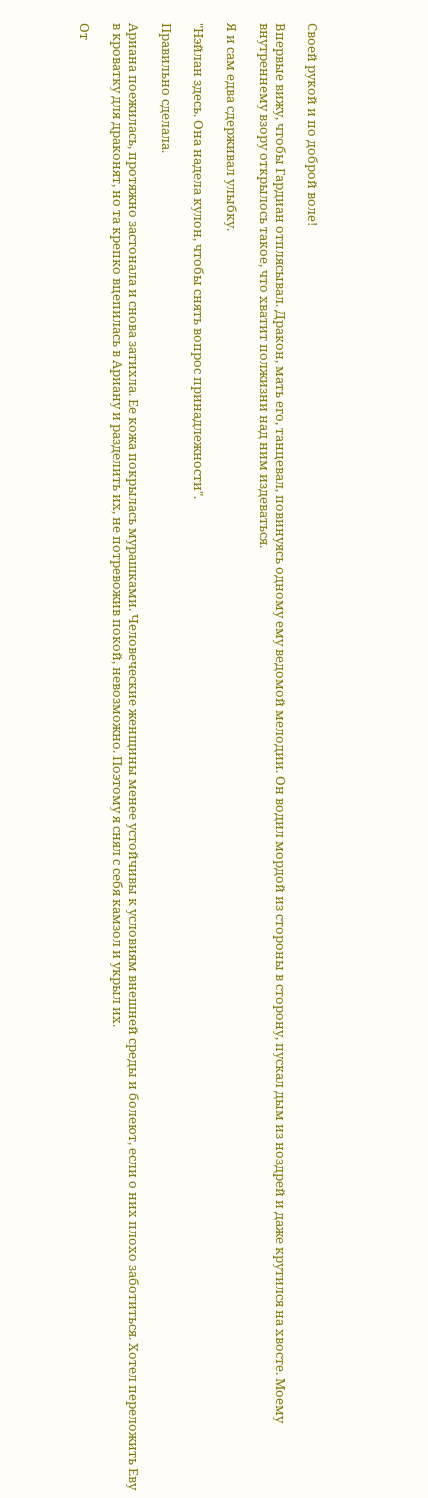Своей рукой и по доброй воле!

Впервые вижу, чтобы Гардиан отплясывал. Дракон, мать его, танцевал, повинуясь одному ему ведомой мелодии. Он водил мордой из стороны в сторону, пускал дым из ноздрей и даже крутился на хвосте. Моему внутреннему взору открылось такое, что хватит полжизни над ним издеваться.

Я и сам едва сдерживал улыбку.

"Нэйлан здесь. Она надела кулон, чтобы снять вопрос принадлежности".

Правильно сделала.

Ариана поежилась, протяжно застонала и снова затихла. Ее кожа покрылась мурашками. Человеческие женщины менее устойчивы к условиям внешней среды и болеют, если о них плохо заботиться. Хотел переложить Еву в кроватку для драконят, но та крепко вцепилась в Ариану и разделить их, не потревожив покой, невозможно. Поэтому я снял с себя камзол и укрыл их.

От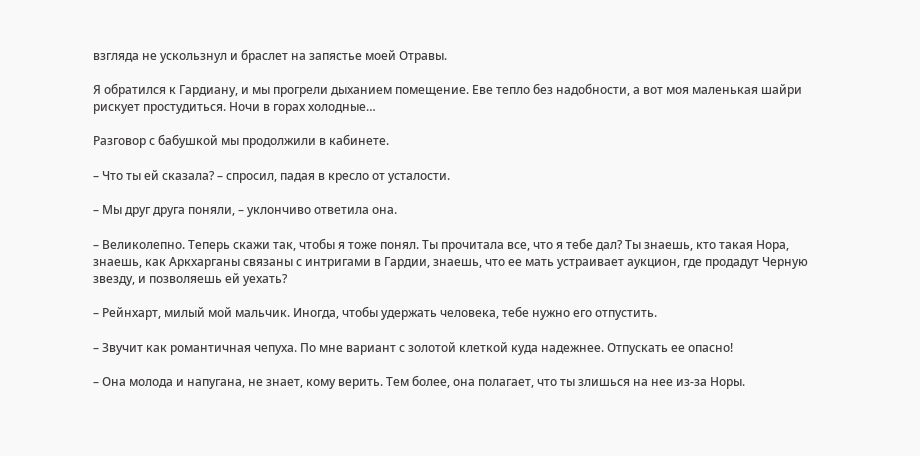взгляда не ускользнул и браслет на запястье моей Отравы.

Я обратился к Гардиану, и мы прогрели дыханием помещение. Еве тепло без надобности, а вот моя маленькая шайри рискует простудиться. Ночи в горах холодные…

Разговор с бабушкой мы продолжили в кабинете.

– Что ты ей сказала? – спросил, падая в кресло от усталости.

– Мы друг друга поняли, – уклончиво ответила она.

– Великолепно. Теперь скажи так, чтобы я тоже понял. Ты прочитала все, что я тебе дал? Ты знаешь, кто такая Нора, знаешь, как Аркхарганы связаны с интригами в Гардии, знаешь, что ее мать устраивает аукцион, где продадут Черную звезду, и позволяешь ей уехать?

– Рейнхарт, милый мой мальчик. Иногда, чтобы удержать человека, тебе нужно его отпустить.

– Звучит как романтичная чепуха. По мне вариант с золотой клеткой куда надежнее. Отпускать ее опасно!

– Она молода и напугана, не знает, кому верить. Тем более, она полагает, что ты злишься на нее из-за Норы.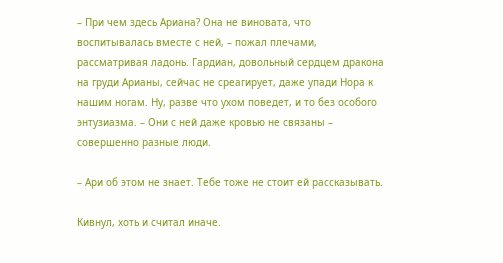– При чем здесь Ариана? Она не виновата, что воспитывалась вместе с ней, – пожал плечами, рассматривая ладонь. Гардиан, довольный сердцем дракона на груди Арианы, сейчас не среагирует, даже упади Нора к нашим ногам. Ну, разве что ухом поведет, и то без особого энтузиазма. – Они с ней даже кровью не связаны – совершенно разные люди.

– Ари об этом не знает. Тебе тоже не стоит ей рассказывать.

Кивнул, хоть и считал иначе.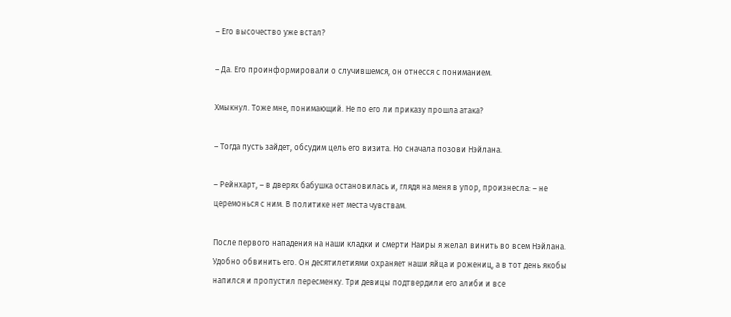– Его высочество уже встал?

– Да. Его проинформировали о случившемся, он отнесся с пониманием.

Хмыкнул. Тоже мне, понимающий. Не по его ли приказу прошла атака?

– Тогда пусть зайдет, обсудим цель его визита. Но сначала позови Нэйлана.

– Рейнхарт, – в дверях бабушка остановилась и, глядя на меня в упор, произнесла: – не церемонься с ним. В политике нет места чувствам.

После первого нападения на наши кладки и смерти Наиры я желал винить во всем Нэйлана. Удобно обвинить его. Он десятилетиями охраняет наши яйца и рожениц, а в тот день якобы напился и пропустил пересменку. Три девицы подтвердили его алиби и все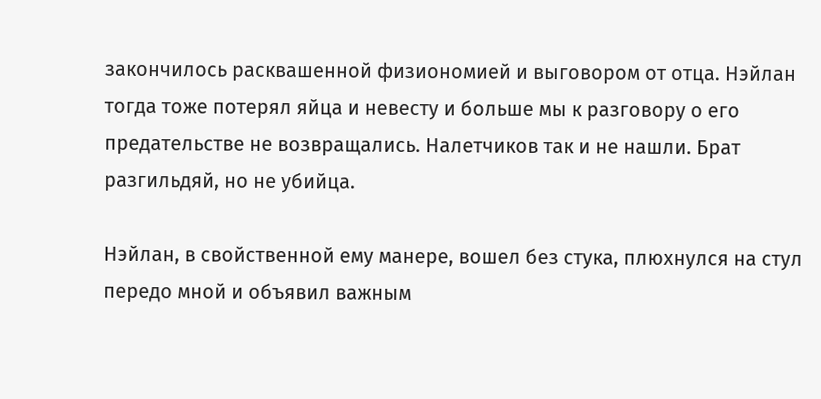закончилось расквашенной физиономией и выговором от отца. Нэйлан тогда тоже потерял яйца и невесту и больше мы к разговору о его предательстве не возвращались. Налетчиков так и не нашли. Брат разгильдяй, но не убийца.

Нэйлан, в свойственной ему манере, вошел без стука, плюхнулся на стул передо мной и объявил важным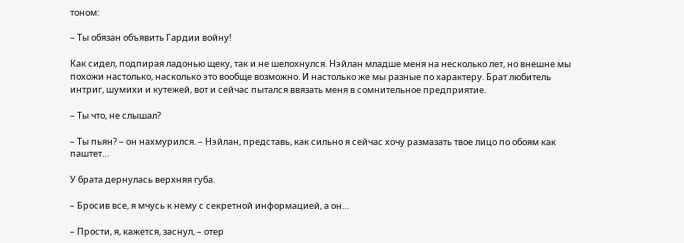тоном:

– Ты обязан объявить Гардии войну!

Как сидел, подпирая ладонью щеку, так и не шелохнулся. Нэйлан младше меня на несколько лет, но внешне мы похожи настолько, насколько это вообще возможно. И настолько же мы разные по характеру. Брат любитель интриг, шумихи и кутежей, вот и сейчас пытался ввязать меня в сомнительное предприятие.

– Ты что, не слышал?

– Ты пьян? – он нахмурился. – Нэйлан, представь, как сильно я сейчас хочу размазать твое лицо по обоям как паштет…

У брата дернулась верхняя губа.

– Бросив все, я мчусь к нему с секретной информацией, а он…

– Прости, я, кажется, заснул, – отер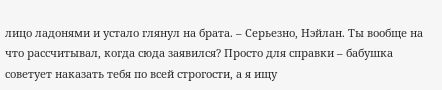лицо ладонями и устало глянул на брата. – Серьезно, Нэйлан. Ты вообще на что рассчитывал, когда сюда заявился? Просто для справки – бабушка советует наказать тебя по всей строгости, а я ищу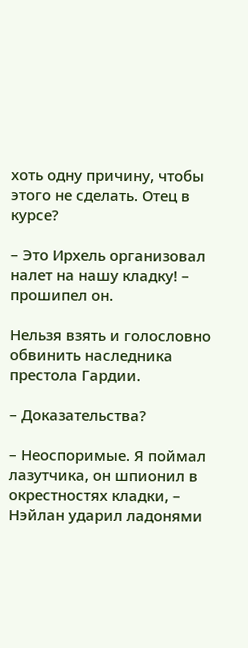хоть одну причину, чтобы этого не сделать. Отец в курсе?

– Это Ирхель организовал налет на нашу кладку! – прошипел он.

Нельзя взять и голословно обвинить наследника престола Гардии.

– Доказательства?

– Неоспоримые. Я поймал лазутчика, он шпионил в окрестностях кладки, – Нэйлан ударил ладонями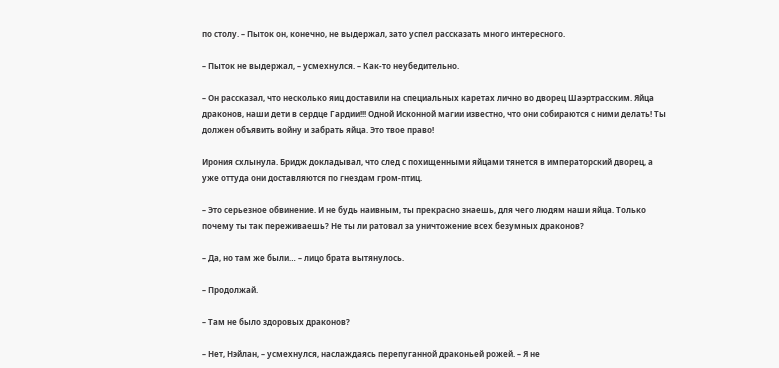по столу. – Пыток он, конечно, не выдержал, зато успел рассказать много интересного.

– Пыток не выдержал, – усмехнулся. – Как-то неубедительно.

– Он рассказал, что несколько яиц доставили на специальных каретах лично во дворец Шаэртрасским. Яйца драконов, наши дети в сердце Гардии!!! Одной Исконной магии известно, что они собираются с ними делать! Ты должен объявить войну и забрать яйца. Это твое право!

Ирония схлынула. Бридж докладывал, что след с похищенными яйцами тянется в императорский дворец, а уже оттуда они доставляются по гнездам гром-птиц.

– Это серьезное обвинение. И не будь наивным, ты прекрасно знаешь, для чего людям наши яйца. Только почему ты так переживаешь? Не ты ли ратовал за уничтожение всех безумных драконов?

– Да, но там же были… – лицо брата вытянулось.

– Продолжай.

– Там не было здоровых драконов?

– Нет, Нэйлан, – усмехнулся, наслаждаясь перепуганной драконьей рожей. – Я не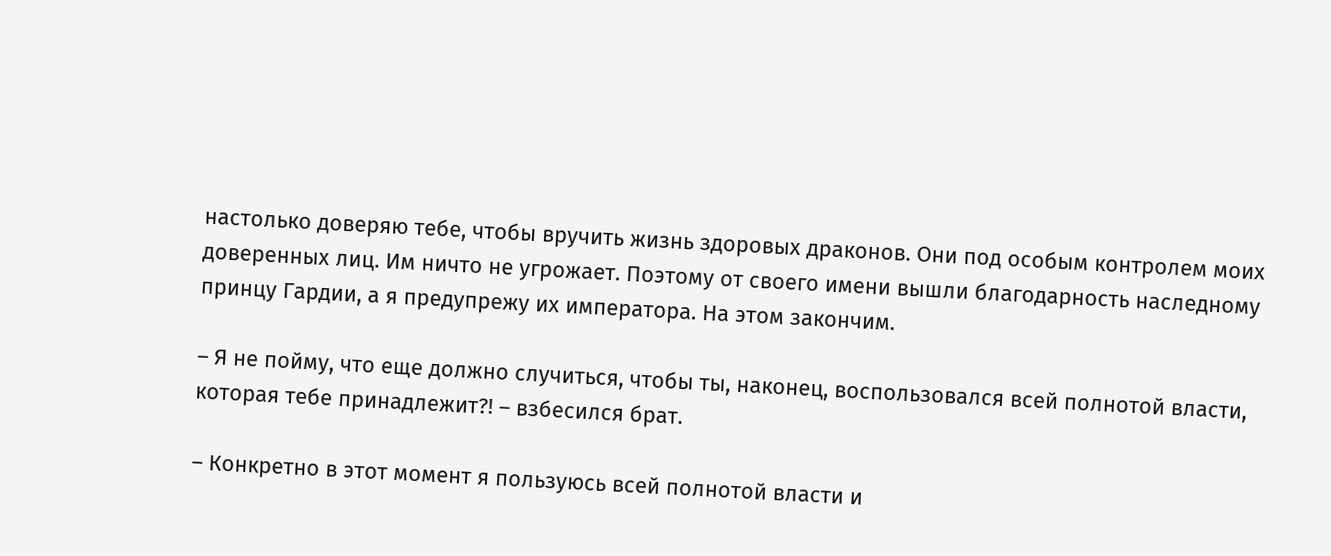настолько доверяю тебе, чтобы вручить жизнь здоровых драконов. Они под особым контролем моих доверенных лиц. Им ничто не угрожает. Поэтому от своего имени вышли благодарность наследному принцу Гардии, а я предупрежу их императора. На этом закончим.

– Я не пойму, что еще должно случиться, чтобы ты, наконец, воспользовался всей полнотой власти, которая тебе принадлежит?! – взбесился брат.

– Конкретно в этот момент я пользуюсь всей полнотой власти и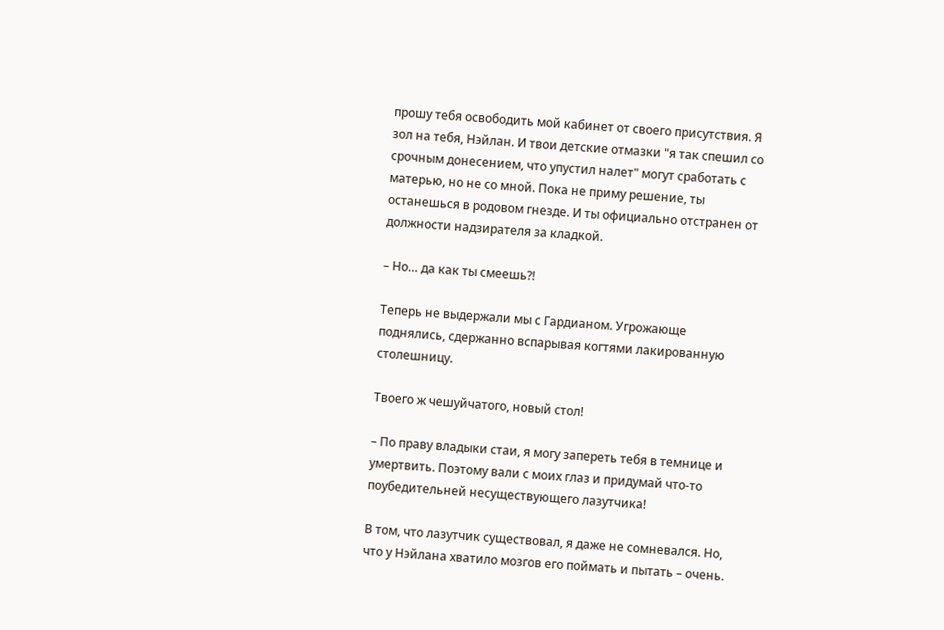прошу тебя освободить мой кабинет от своего присутствия. Я зол на тебя, Нэйлан. И твои детские отмазки "я так спешил со срочным донесением, что упустил налет" могут сработать с матерью, но не со мной. Пока не приму решение, ты останешься в родовом гнезде. И ты официально отстранен от должности надзирателя за кладкой.

– Но… да как ты смеешь?!

Теперь не выдержали мы с Гардианом. Угрожающе поднялись, сдержанно вспарывая когтями лакированную столешницу.

Твоего ж чешуйчатого, новый стол!

– По праву владыки стаи, я могу запереть тебя в темнице и умертвить. Поэтому вали с моих глаз и придумай что-то поубедительней несуществующего лазутчика!

В том, что лазутчик существовал, я даже не сомневался. Но, что у Нэйлана хватило мозгов его поймать и пытать – очень.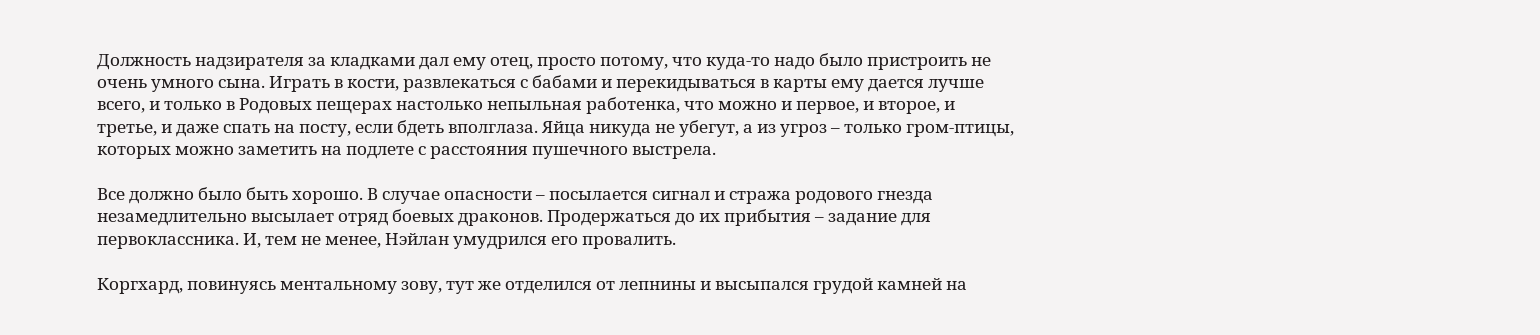Должность надзирателя за кладками дал ему отец, просто потому, что куда-то надо было пристроить не очень умного сына. Играть в кости, развлекаться с бабами и перекидываться в карты ему дается лучше всего, и только в Родовых пещерах настолько непыльная работенка, что можно и первое, и второе, и третье, и даже спать на посту, если бдеть вполглаза. Яйца никуда не убегут, а из угроз – только гром-птицы, которых можно заметить на подлете с расстояния пушечного выстрела.

Все должно было быть хорошо. В случае опасности – посылается сигнал и стража родового гнезда незамедлительно высылает отряд боевых драконов. Продержаться до их прибытия – задание для первоклассника. И, тем не менее, Нэйлан умудрился его провалить.

Коргхард, повинуясь ментальному зову, тут же отделился от лепнины и высыпался грудой камней на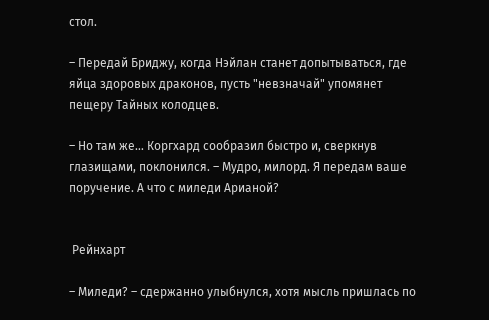стол.

– Передай Бриджу, когда Нэйлан станет допытываться, где яйца здоровых драконов, пусть "невзначай" упомянет пещеру Тайных колодцев.

– Но там же… Коргхард сообразил быстро и, сверкнув глазищами, поклонился. – Мудро, милорд. Я передам ваше поручение. А что с миледи Арианой?


 Рейнхарт

– Миледи? – сдержанно улыбнулся, хотя мысль пришлась по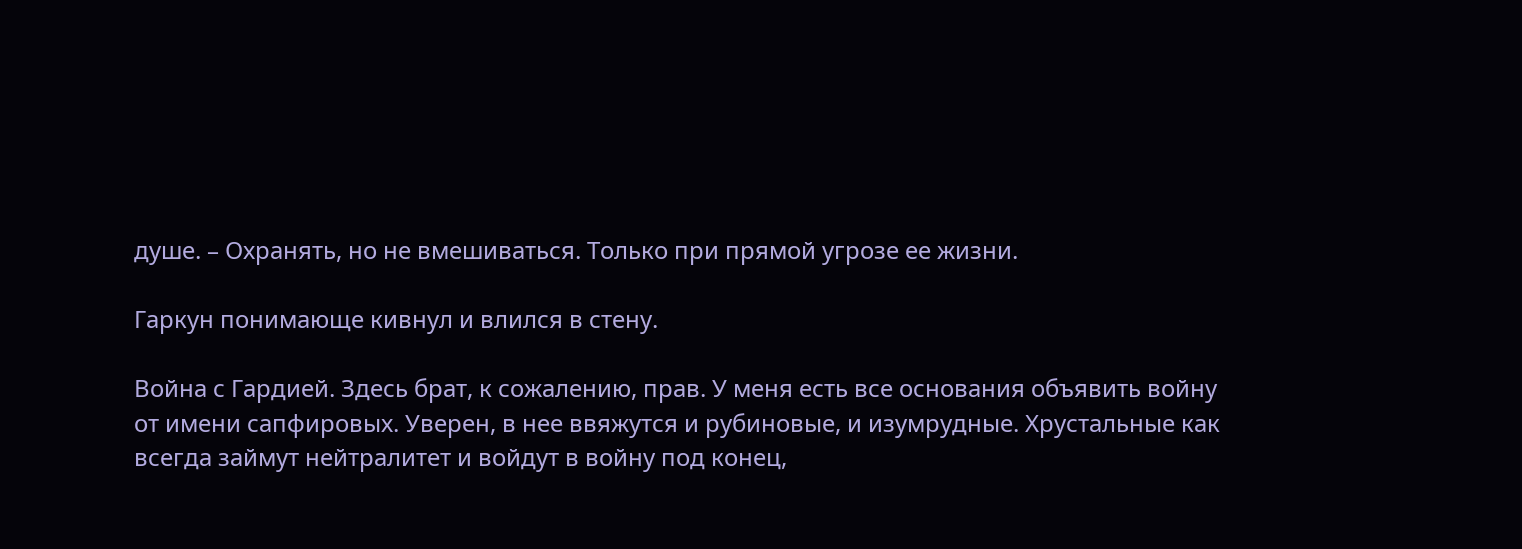душе. – Охранять, но не вмешиваться. Только при прямой угрозе ее жизни.

Гаркун понимающе кивнул и влился в стену.

Война с Гардией. Здесь брат, к сожалению, прав. У меня есть все основания объявить войну от имени сапфировых. Уверен, в нее ввяжутся и рубиновые, и изумрудные. Хрустальные как всегда займут нейтралитет и войдут в войну под конец,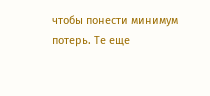чтобы понести минимум потерь. Те еще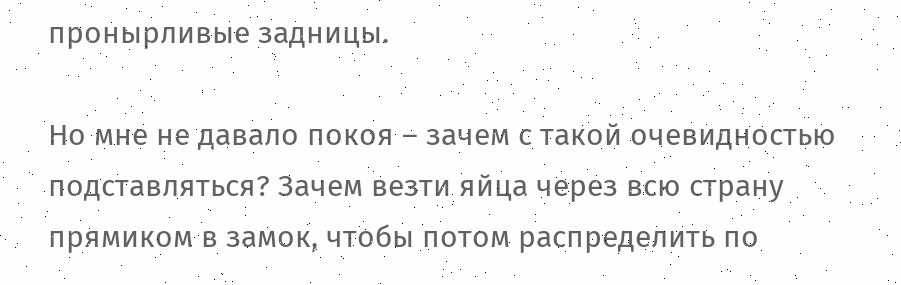пронырливые задницы.

Но мне не давало покоя – зачем с такой очевидностью подставляться? Зачем везти яйца через всю страну прямиком в замок, чтобы потом распределить по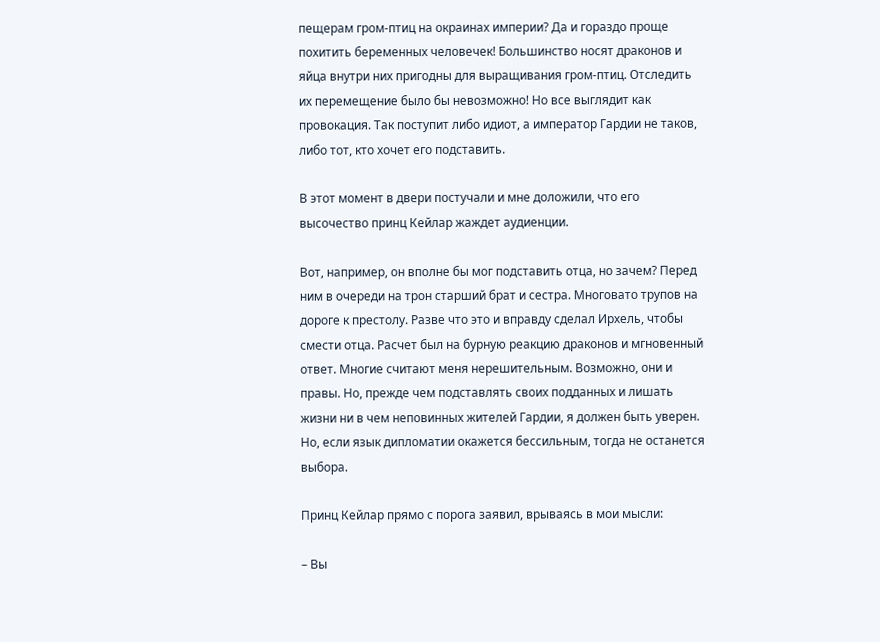пещерам гром-птиц на окраинах империи? Да и гораздо проще похитить беременных человечек! Большинство носят драконов и яйца внутри них пригодны для выращивания гром-птиц. Отследить их перемещение было бы невозможно! Но все выглядит как провокация. Так поступит либо идиот, а император Гардии не таков, либо тот, кто хочет его подставить.

В этот момент в двери постучали и мне доложили, что его высочество принц Кейлар жаждет аудиенции.

Вот, например, он вполне бы мог подставить отца, но зачем? Перед ним в очереди на трон старший брат и сестра. Многовато трупов на дороге к престолу. Разве что это и вправду сделал Ирхель, чтобы смести отца. Расчет был на бурную реакцию драконов и мгновенный ответ. Многие считают меня нерешительным. Возможно, они и правы. Но, прежде чем подставлять своих подданных и лишать жизни ни в чем неповинных жителей Гардии, я должен быть уверен. Но, если язык дипломатии окажется бессильным, тогда не останется выбора.

Принц Кейлар прямо с порога заявил, врываясь в мои мысли:

– Вы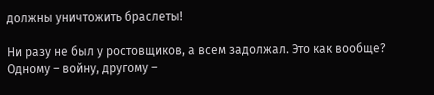должны уничтожить браслеты!

Ни разу не был у ростовщиков, а всем задолжал. Это как вообще? Одному – войну, другому –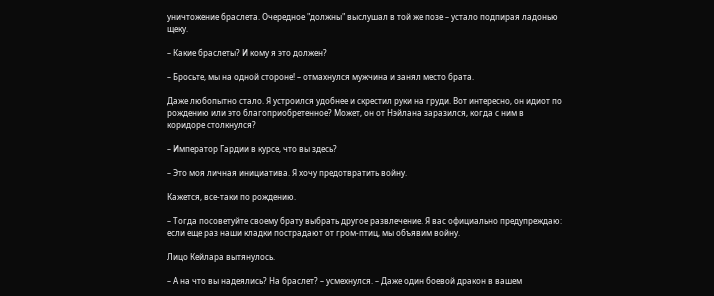уничтожение браслета. Очередное "должны" выслушал в той же позе – устало подпирая ладонью щеку.

– Какие браслеты? И кому я это должен?

– Бросьте, мы на одной стороне! – отмахнулся мужчина и занял место брата.

Даже любопытно стало. Я устроился удобнее и скрестил руки на груди. Вот интересно, он идиот по рождению или это благоприобретенное? Может, он от Нэйлана заразился, когда с ним в коридоре столкнулся?

– Император Гардии в курсе, что вы здесь?

– Это моя личная инициатива. Я хочу предотвратить войну.

Кажется, все-таки по рождению.

– Тогда посоветуйте своему брату выбрать другое развлечение. Я вас официально предупреждаю: если еще раз наши кладки пострадают от гром-птиц, мы объявим войну.

Лицо Кейлара вытянулось.

– А на что вы надеялись? На браслет? – усмехнулся. – Даже один боевой дракон в вашем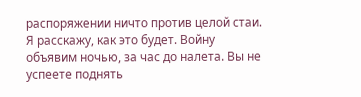распоряжении ничто против целой стаи. Я расскажу, как это будет. Войну объявим ночью, за час до налета. Вы не успеете поднять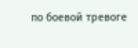по боевой тревоге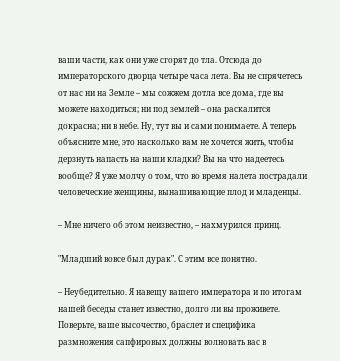ваши части, как они уже сгорят до тла. Отсюда до императорского дворца четыре часа лета. Вы не спрячетесь от нас ни на Земле – мы сожжем дотла все дома, где вы можете находиться; ни под землей – она раскалится докрасна; ни в небе. Ну, тут вы и сами понимаете. А теперь объясните мне, это насколько вам не хочется жить, чтобы дерзнуть напасть на наши кладки? Вы на что надеетесь вообще? Я уже молчу о том, что во время налета пострадали человеческие женщины, вынашивающие плод и младенцы.

– Мне ничего об этом неизвестно, – нахмурился принц.

"Младший вовсе был дурак". С этим все понятно.

– Неубедительно. Я навещу вашего императора и по итогам нашей беседы станет известно, долго ли вы проживете. Поверьте, ваше высочество, браслет и специфика размножения сапфировых должны волновать вас в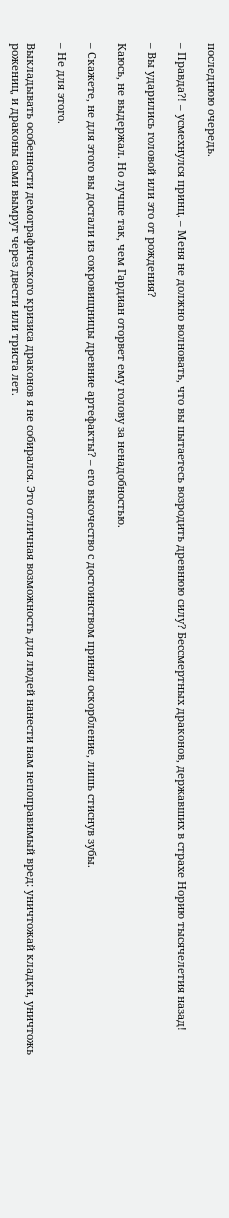последнюю очередь.

– Правда?! – усмехнулся принц. – Меня не должно волновать, что вы пытаетесь возродить древнюю силу? Бессмертных драконов, державших в страхе Норию тысячелетия назад!

– Вы ударились головой или это от рождения?

Каюсь, не выдержал. Но лучше так, чем Гардиан оторвет ему голову за ненадобностью.

– Скажете, не для этого вы достали из сокровищницы древние артефакты? – его высочество с достоинством принял оскорбление, лишь стиснув зубы.

– Не для этого.

Выкладывать особенности демографического кризиса драконов я не собирался. Это отличная возможность для людей нанести нам непоправимый вред: уничтожай кладки, уничтожь рожениц, и драконы сами вымрут через двести или триста лет.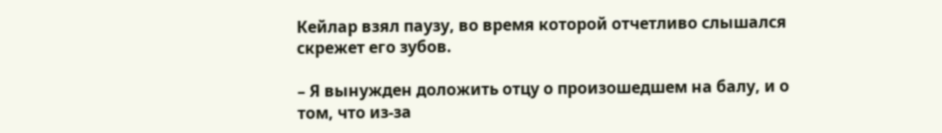Кейлар взял паузу, во время которой отчетливо слышался скрежет его зубов.

– Я вынужден доложить отцу о произошедшем на балу, и о том, что из-за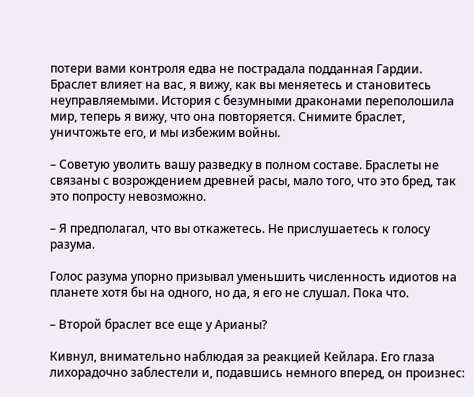потери вами контроля едва не пострадала подданная Гардии. Браслет влияет на вас, я вижу, как вы меняетесь и становитесь неуправляемыми. История с безумными драконами переполошила мир, теперь я вижу, что она повторяется. Снимите браслет, уничтожьте его, и мы избежим войны.

– Советую уволить вашу разведку в полном составе. Браслеты не связаны с возрождением древней расы, мало того, что это бред, так это попросту невозможно.

– Я предполагал, что вы откажетесь. Не прислушаетесь к голосу разума.

Голос разума упорно призывал уменьшить численность идиотов на планете хотя бы на одного, но да, я его не слушал. Пока что.

– Второй браслет все еще у Арианы?

Кивнул, внимательно наблюдая за реакцией Кейлара. Его глаза лихорадочно заблестели и, подавшись немного вперед, он произнес: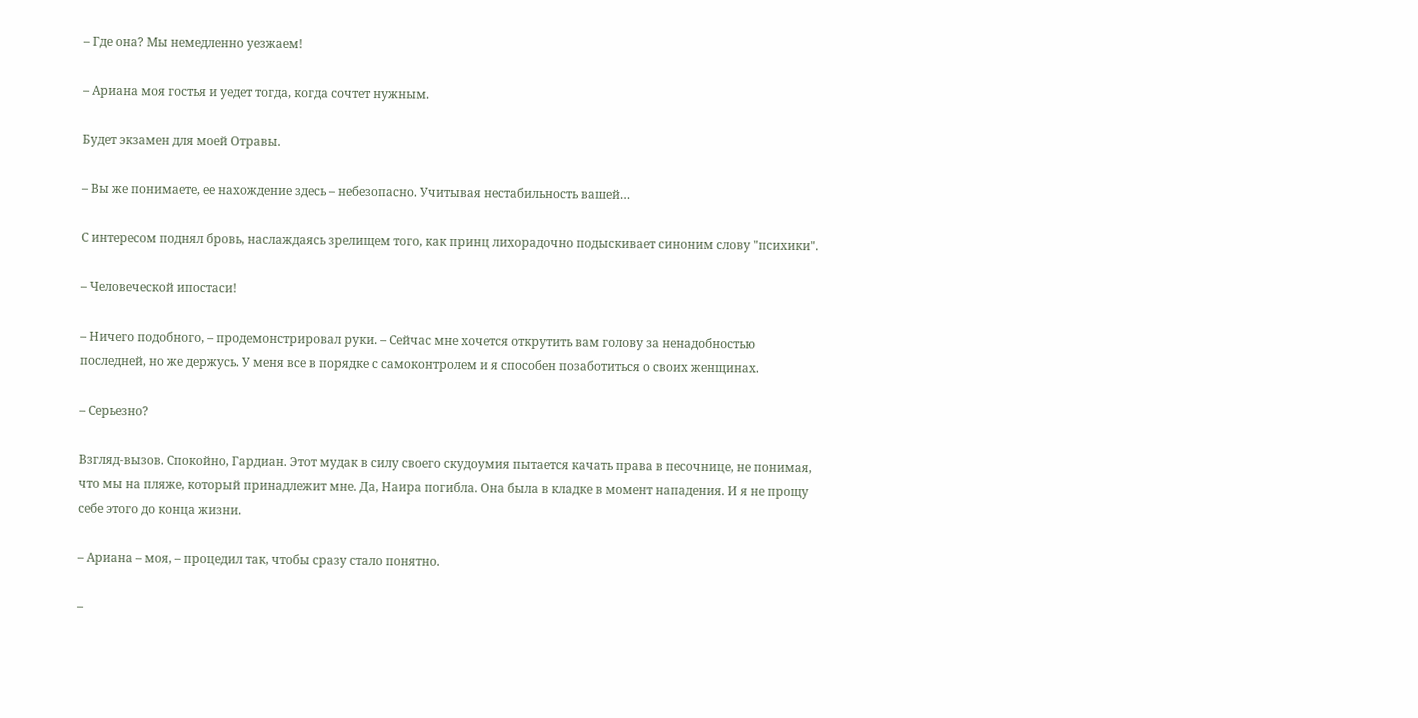– Где она? Мы немедленно уезжаем!

– Ариана моя гостья и уедет тогда, когда сочтет нужным.

Будет экзамен для моей Отравы.

– Вы же понимаете, ее нахождение здесь – небезопасно. Учитывая нестабильность вашей…

С интересом поднял бровь, наслаждаясь зрелищем того, как принц лихорадочно подыскивает синоним слову "психики".

– Человеческой ипостаси!

– Ничего подобного, – продемонстрировал руки. – Сейчас мне хочется открутить вам голову за ненадобностью последней, но же держусь. У меня все в порядке с самоконтролем и я способен позаботиться о своих женщинах.

– Серьезно?

Взгляд-вызов. Спокойно, Гардиан. Этот мудак в силу своего скудоумия пытается качать права в песочнице, не понимая, что мы на пляже, который принадлежит мне. Да, Наира погибла. Она была в кладке в момент нападения. И я не прощу себе этого до конца жизни.

– Ариана – моя, – процедил так, чтобы сразу стало понятно.

–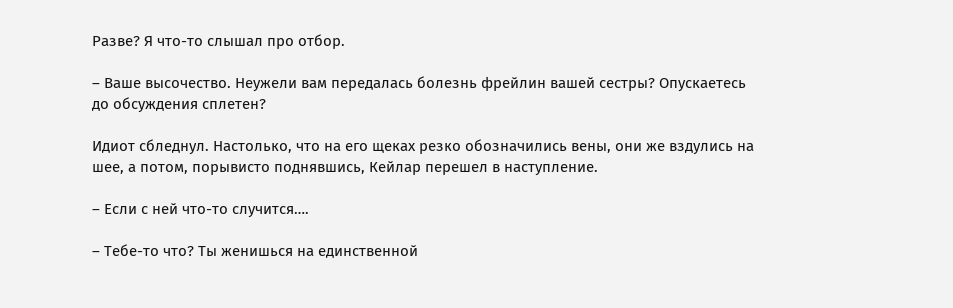Разве? Я что-то слышал про отбор.

– Ваше высочество. Неужели вам передалась болезнь фрейлин вашей сестры? Опускаетесь до обсуждения сплетен?

Идиот сбледнул. Настолько, что на его щеках резко обозначились вены, они же вздулись на шее, а потом, порывисто поднявшись, Кейлар перешел в наступление.

– Если с ней что-то случится….

– Тебе-то что? Ты женишься на единственной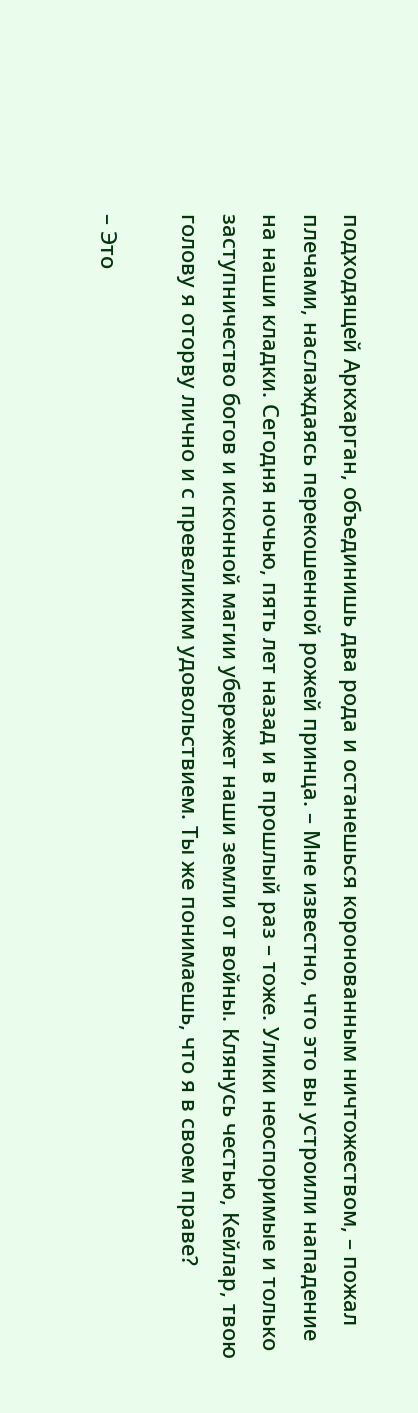подходящей Аркхарган, объединишь два рода и останешься коронованным ничтожеством, – пожал плечами, наслаждаясь перекошенной рожей принца. – Мне известно, что это вы устроили нападение на наши кладки. Сегодня ночью, пять лет назад и в прошлый раз – тоже. Улики неоспоримые и только заступничество богов и исконной магии убережет наши земли от войны. Клянусь честью, Кейлар, твою голову я оторву лично и с превеликим удовольствием. Ты же понимаешь, что я в своем праве?

– Это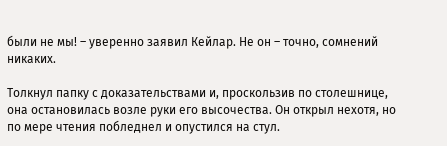были не мы! – уверенно заявил Кейлар. Не он – точно, сомнений никаких.

Толкнул папку с доказательствами и, проскользив по столешнице, она остановилась возле руки его высочества. Он открыл нехотя, но по мере чтения побледнел и опустился на стул.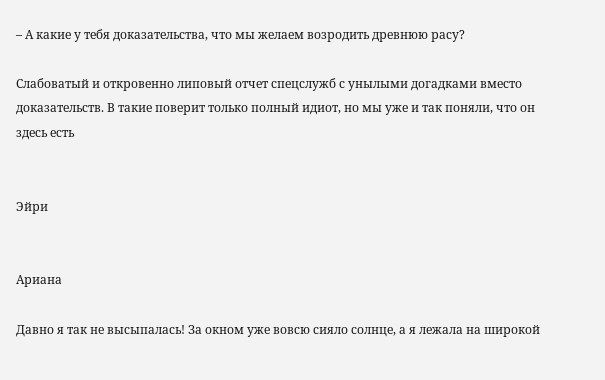– А какие у тебя доказательства, что мы желаем возродить древнюю расу?

Слабоватый и откровенно липовый отчет спецслужб с унылыми догадками вместо доказательств. В такие поверит только полный идиот, но мы уже и так поняли, что он здесь есть


Эйри


Ариана

Давно я так не высыпалась! За окном уже вовсю сияло солнце, а я лежала на широкой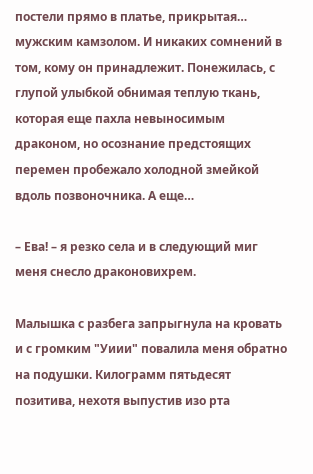постели прямо в платье, прикрытая… мужским камзолом. И никаких сомнений в том, кому он принадлежит. Понежилась, с глупой улыбкой обнимая теплую ткань, которая еще пахла невыносимым драконом, но осознание предстоящих перемен пробежало холодной змейкой вдоль позвоночника. А еще…

– Ева! – я резко села и в следующий миг меня снесло драконовихрем.

Малышка с разбега запрыгнула на кровать и с громким "Уиии" повалила меня обратно на подушки. Килограмм пятьдесят позитива, нехотя выпустив изо рта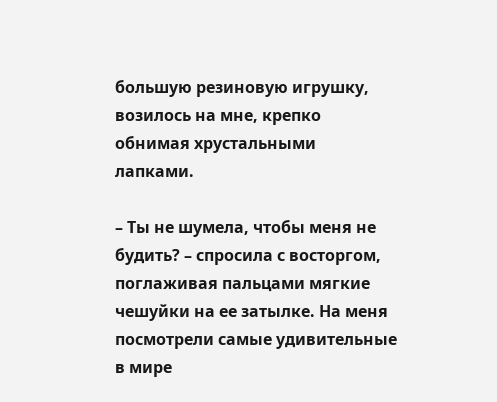большую резиновую игрушку, возилось на мне, крепко обнимая хрустальными лапками.

– Ты не шумела, чтобы меня не будить? – спросила с восторгом, поглаживая пальцами мягкие чешуйки на ее затылке. На меня посмотрели самые удивительные в мире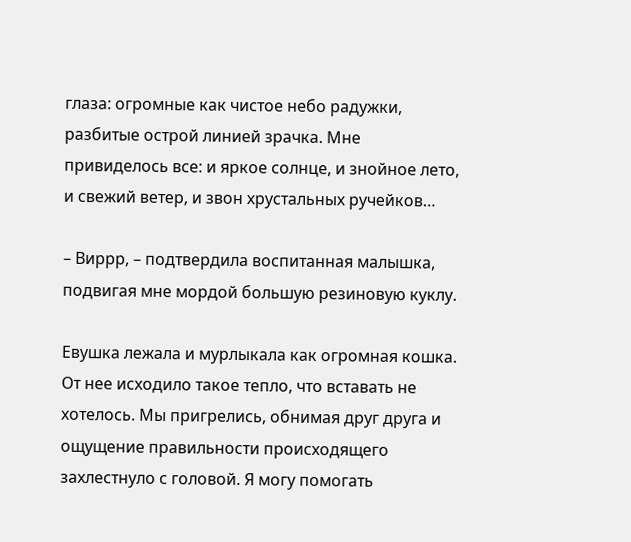глаза: огромные как чистое небо радужки, разбитые острой линией зрачка. Мне привиделось все: и яркое солнце, и знойное лето, и свежий ветер, и звон хрустальных ручейков…

– Виррр, – подтвердила воспитанная малышка, подвигая мне мордой большую резиновую куклу.

Евушка лежала и мурлыкала как огромная кошка. От нее исходило такое тепло, что вставать не хотелось. Мы пригрелись, обнимая друг друга и ощущение правильности происходящего захлестнуло с головой. Я могу помогать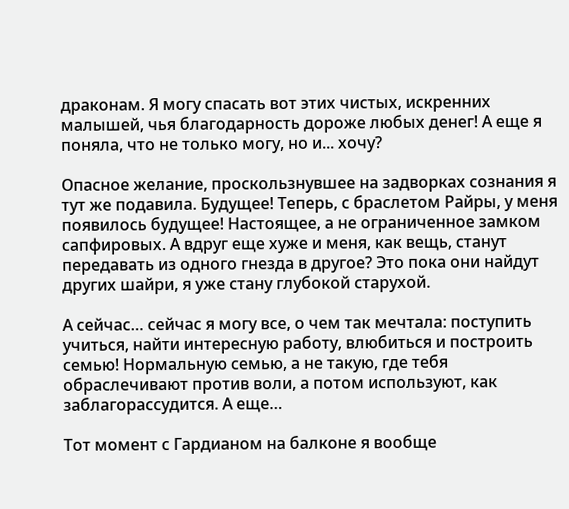драконам. Я могу спасать вот этих чистых, искренних малышей, чья благодарность дороже любых денег! А еще я поняла, что не только могу, но и... хочу?

Опасное желание, проскользнувшее на задворках сознания я тут же подавила. Будущее! Теперь, с браслетом Райры, у меня появилось будущее! Настоящее, а не ограниченное замком сапфировых. А вдруг еще хуже и меня, как вещь, станут передавать из одного гнезда в другое? Это пока они найдут других шайри, я уже стану глубокой старухой.

А сейчас… сейчас я могу все, о чем так мечтала: поступить учиться, найти интересную работу, влюбиться и построить семью! Нормальную семью, а не такую, где тебя обраслечивают против воли, а потом используют, как заблагорассудится. А еще…

Тот момент с Гардианом на балконе я вообще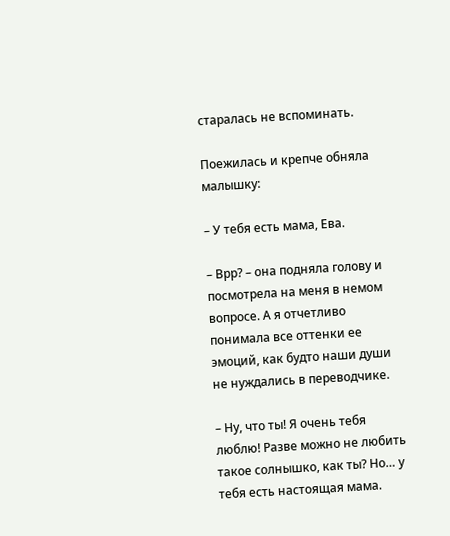старалась не вспоминать.

Поежилась и крепче обняла малышку:

– У тебя есть мама, Ева.

– Врр? – она подняла голову и посмотрела на меня в немом вопросе. А я отчетливо понимала все оттенки ее эмоций, как будто наши души не нуждались в переводчике.

– Ну, что ты! Я очень тебя люблю! Разве можно не любить такое солнышко, как ты? Но… у тебя есть настоящая мама.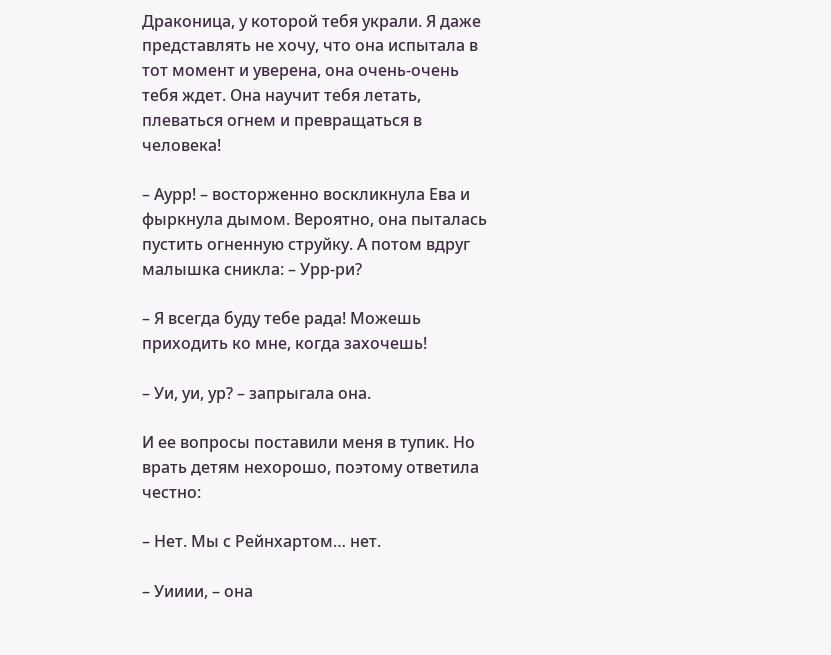Драконица, у которой тебя украли. Я даже представлять не хочу, что она испытала в тот момент и уверена, она очень-очень тебя ждет. Она научит тебя летать, плеваться огнем и превращаться в человека!

– Аурр! – восторженно воскликнула Ева и фыркнула дымом. Вероятно, она пыталась пустить огненную струйку. А потом вдруг малышка сникла: – Урр-ри?

– Я всегда буду тебе рада! Можешь приходить ко мне, когда захочешь!

– Уи, уи, ур? – запрыгала она.

И ее вопросы поставили меня в тупик. Но врать детям нехорошо, поэтому ответила честно:

– Нет. Мы с Рейнхартом… нет.

– Уииии, – она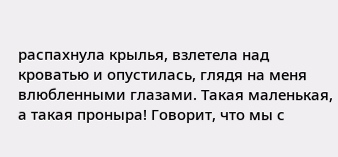распахнула крылья, взлетела над кроватью и опустилась, глядя на меня влюбленными глазами. Такая маленькая, а такая проныра! Говорит, что мы с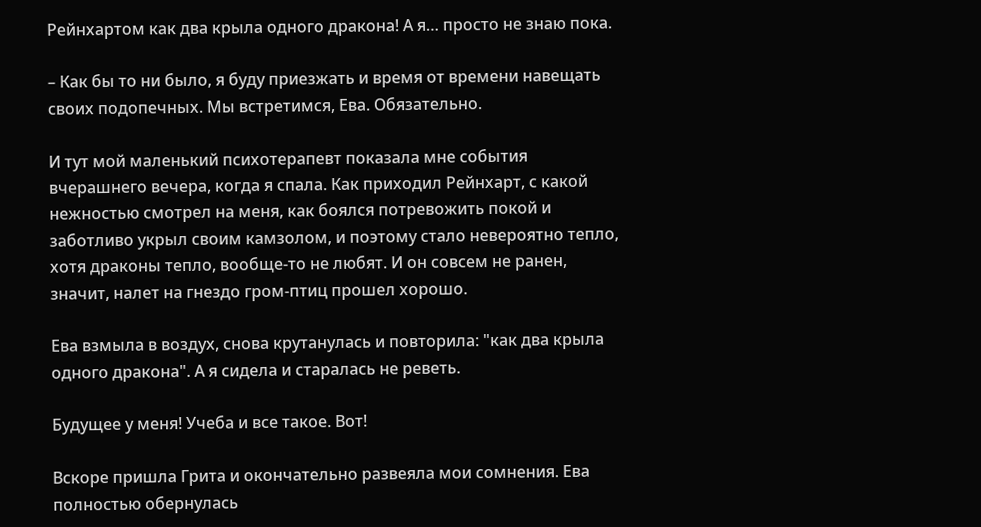Рейнхартом как два крыла одного дракона! А я… просто не знаю пока.

– Как бы то ни было, я буду приезжать и время от времени навещать своих подопечных. Мы встретимся, Ева. Обязательно.

И тут мой маленький психотерапевт показала мне события вчерашнего вечера, когда я спала. Как приходил Рейнхарт, с какой нежностью смотрел на меня, как боялся потревожить покой и заботливо укрыл своим камзолом, и поэтому стало невероятно тепло, хотя драконы тепло, вообще-то не любят. И он совсем не ранен, значит, налет на гнездо гром-птиц прошел хорошо.

Ева взмыла в воздух, снова крутанулась и повторила: "как два крыла одного дракона". А я сидела и старалась не реветь.

Будущее у меня! Учеба и все такое. Вот!

Вскоре пришла Грита и окончательно развеяла мои сомнения. Ева полностью обернулась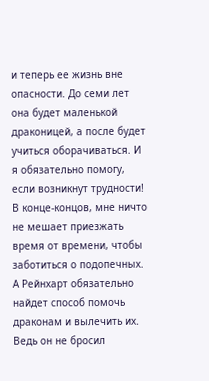и теперь ее жизнь вне опасности. До семи лет она будет маленькой драконицей, а после будет учиться оборачиваться. И я обязательно помогу, если возникнут трудности! В конце-концов, мне ничто не мешает приезжать время от времени, чтобы заботиться о подопечных. А Рейнхарт обязательно найдет способ помочь драконам и вылечить их. Ведь он не бросил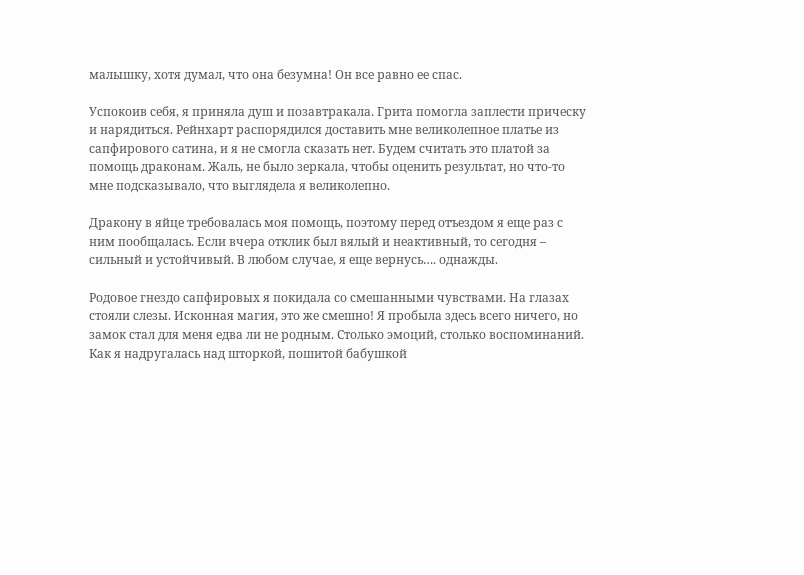малышку, хотя думал, что она безумна! Он все равно ее спас.

Успокоив себя, я приняла душ и позавтракала. Грита помогла заплести прическу и нарядиться. Рейнхарт распорядился доставить мне великолепное платье из сапфирового сатина, и я не смогла сказать нет. Будем считать это платой за помощь драконам. Жаль, не было зеркала, чтобы оценить результат, но что-то мне подсказывало, что выглядела я великолепно.

Дракону в яйце требовалась моя помощь, поэтому перед отъездом я еще раз с ним пообщалась. Если вчера отклик был вялый и неактивный, то сегодня – сильный и устойчивый. В любом случае, я еще вернусь…. однажды.

Родовое гнездо сапфировых я покидала со смешанными чувствами. На глазах стояли слезы. Исконная магия, это же смешно! Я пробыла здесь всего ничего, но замок стал для меня едва ли не родным. Столько эмоций, столько воспоминаний. Как я надругалась над шторкой, пошитой бабушкой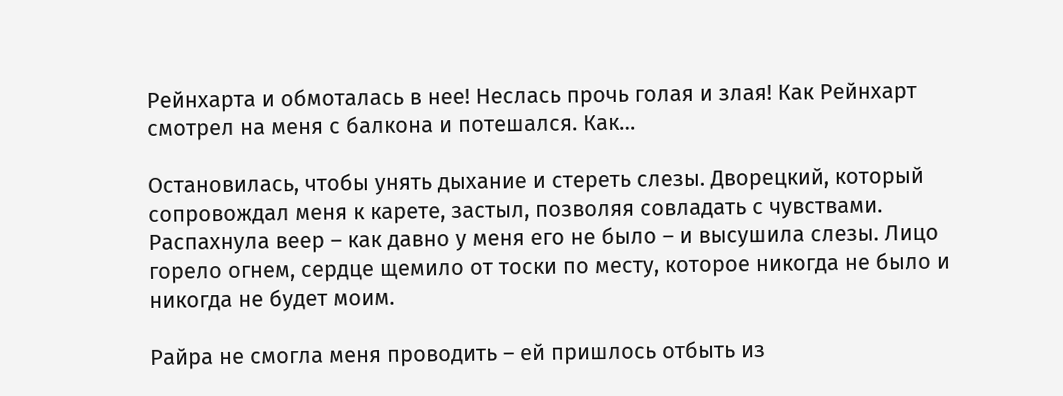Рейнхарта и обмоталась в нее! Неслась прочь голая и злая! Как Рейнхарт смотрел на меня с балкона и потешался. Как…

Остановилась, чтобы унять дыхание и стереть слезы. Дворецкий, который сопровождал меня к карете, застыл, позволяя совладать с чувствами. Распахнула веер – как давно у меня его не было – и высушила слезы. Лицо горело огнем, сердце щемило от тоски по месту, которое никогда не было и никогда не будет моим.

Райра не смогла меня проводить – ей пришлось отбыть из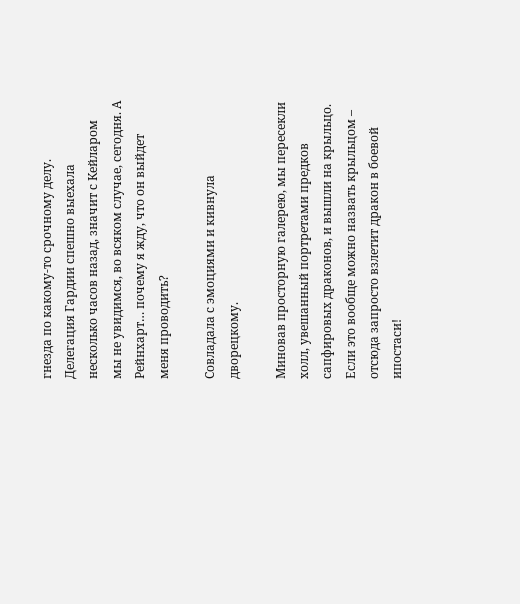гнезда по какому-то срочному делу. Делегация Гардии спешно выехала несколько часов назад, значит с Кейларом мы не увидимся, во всяком случае, сегодня. А Рейнхарт… почему я жду, что он выйдет меня проводить?

Совладала с эмоциями и кивнула дворецкому.

Миновав просторную галерею, мы пересекли холл, увешанный портретами предков сапфировых драконов, и вышли на крыльцо. Если это вообще можно назвать крыльцом – отсюда запросто взлетит дракон в боевой ипостаси!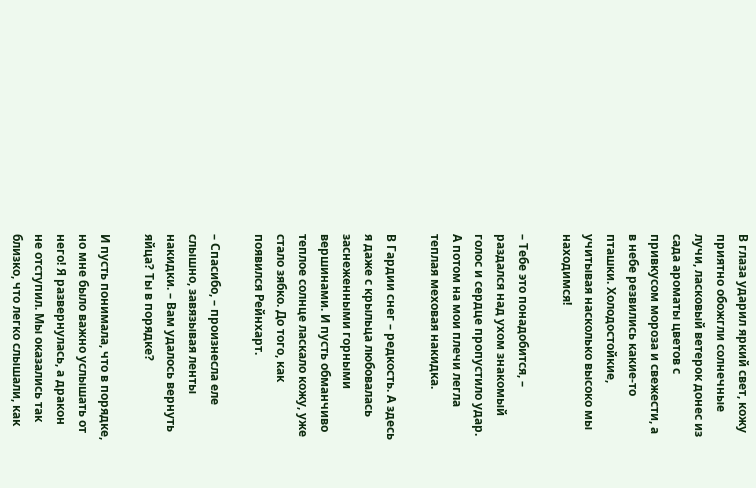В глаза ударил яркий свет, кожу приятно обожгли солнечные лучи, ласковый ветерок донес из сада ароматы цветов с привкусом мороза и свежести, а в небе резвились какие-то пташки. Холодостойкие, учитывая насколько высоко мы находимся!

– Тебе это понадобится, – раздался над ухом знакомый голос и сердце пропустило удар. А потом на мои плечи легла теплая меховая накидка.

В Гардии снег – редкость. А здесь я даже с крыльца любовалась заснеженными горными вершинами. И пусть обманчиво теплое солнце ласкало кожу, уже стало зябко. До того, как появился Рейнхарт.

– Спасибо, – произнесла еле слышно, завязывая ленты накидки. – Вам удалось вернуть яйца? Ты в порядке?

И пусть понимала, что в порядке, но мне было важно услышать от него! Я развернулась, а дракон не отступил. Мы оказались так близко, что легко слышали, как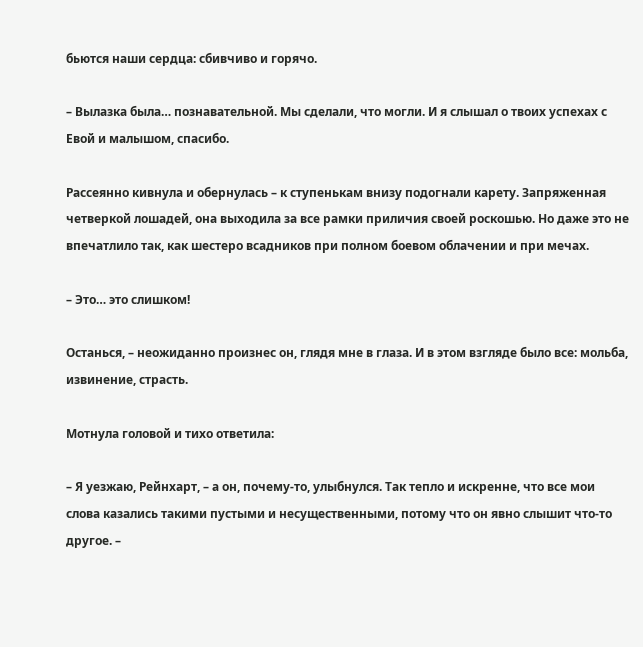бьются наши сердца: сбивчиво и горячо.

– Вылазка была… познавательной. Мы сделали, что могли. И я слышал о твоих успехах с Евой и малышом, спасибо.

Рассеянно кивнула и обернулась – к ступенькам внизу подогнали карету. Запряженная четверкой лошадей, она выходила за все рамки приличия своей роскошью. Но даже это не впечатлило так, как шестеро всадников при полном боевом облачении и при мечах.

– Это… это слишком!

Останься, – неожиданно произнес он, глядя мне в глаза. И в этом взгляде было все: мольба, извинение, страсть.

Мотнула головой и тихо ответила:

– Я уезжаю, Рейнхарт, – а он, почему-то, улыбнулся. Так тепло и искренне, что все мои слова казались такими пустыми и несущественными, потому что он явно слышит что-то другое. –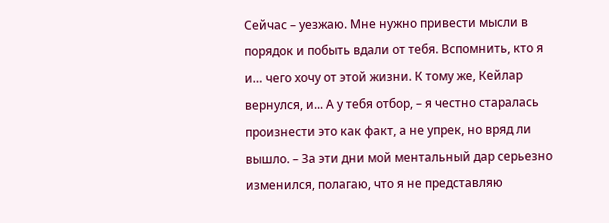Сейчас – уезжаю. Мне нужно привести мысли в порядок и побыть вдали от тебя. Вспомнить, кто я и… чего хочу от этой жизни. К тому же, Кейлар вернулся, и... А у тебя отбор, – я честно старалась произнести это как факт, а не упрек, но вряд ли вышло. – За эти дни мой ментальный дар серьезно изменился, полагаю, что я не представляю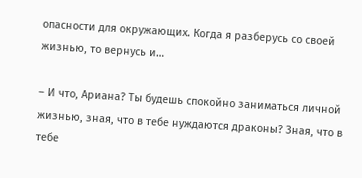опасности для окружающих. Когда я разберусь со своей жизнью, то вернусь и…

– И что, Ариана? Ты будешь спокойно заниматься личной жизнью, зная, что в тебе нуждаются драконы? Зная, что в тебе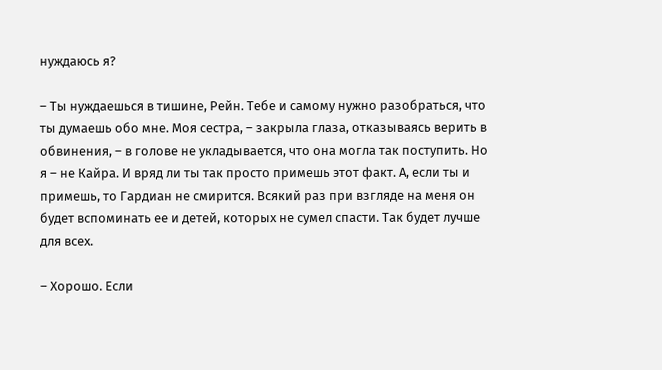нуждаюсь я?

– Ты нуждаешься в тишине, Рейн. Тебе и самому нужно разобраться, что ты думаешь обо мне. Моя сестра, – закрыла глаза, отказываясь верить в обвинения, – в голове не укладывается, что она могла так поступить. Но я – не Кайра. И вряд ли ты так просто примешь этот факт. А, если ты и примешь, то Гардиан не смирится. Всякий раз при взгляде на меня он будет вспоминать ее и детей, которых не сумел спасти. Так будет лучше для всех.

– Хорошо. Если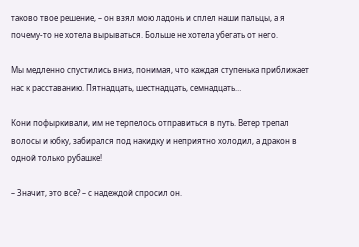таково твое решение, – он взял мою ладонь и сплел наши пальцы, а я почему-то не хотела вырываться. Больше не хотела убегать от него.

Мы медленно спустились вниз, понимая, что каждая ступенька приближает нас к расставанию. Пятнадцать, шестнадцать, семнадцать…

Кони пофыркивали, им не терпелось отправиться в путь. Ветер трепал волосы и юбку, забирался под накидку и неприятно холодил, а дракон в одной только рубашке!

– Значит, это все? – с надеждой спросил он.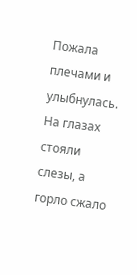Пожала плечами и улыбнулась. На глазах стояли слезы, а горло сжало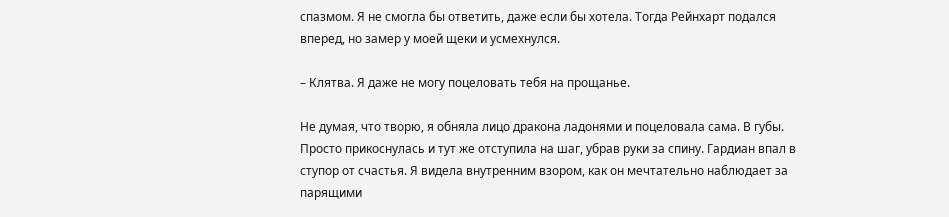спазмом. Я не смогла бы ответить, даже если бы хотела. Тогда Рейнхарт подался вперед, но замер у моей щеки и усмехнулся.

– Клятва. Я даже не могу поцеловать тебя на прощанье.

Не думая, что творю, я обняла лицо дракона ладонями и поцеловала сама. В губы. Просто прикоснулась и тут же отступила на шаг, убрав руки за спину. Гардиан впал в ступор от счастья. Я видела внутренним взором, как он мечтательно наблюдает за парящими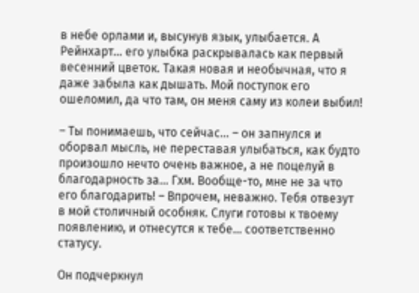в небе орлами и, высунув язык, улыбается. А Рейнхарт… его улыбка раскрывалась как первый весенний цветок. Такая новая и необычная, что я даже забыла как дышать. Мой поступок его ошеломил, да что там, он меня саму из колеи выбил!

– Ты понимаешь, что сейчас… – он запнулся и оборвал мысль, не переставая улыбаться, как будто произошло нечто очень важное, а не поцелуй в благодарность за… Гхм. Вообще-то, мне не за что его благодарить! – Впрочем, неважно. Тебя отвезут в мой столичный особняк. Слуги готовы к твоему появлению, и отнесутся к тебе... соответственно статусу.

Он подчеркнул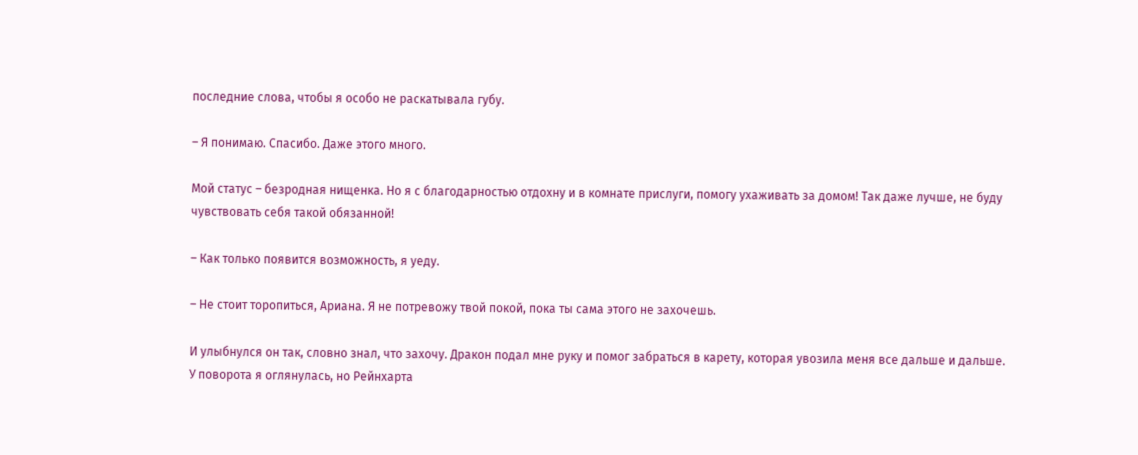последние слова, чтобы я особо не раскатывала губу.

– Я понимаю. Спасибо. Даже этого много.

Мой статус – безродная нищенка. Но я с благодарностью отдохну и в комнате прислуги, помогу ухаживать за домом! Так даже лучше, не буду чувствовать себя такой обязанной!

– Как только появится возможность, я уеду.

– Не стоит торопиться, Ариана. Я не потревожу твой покой, пока ты сама этого не захочешь.

И улыбнулся он так, словно знал, что захочу. Дракон подал мне руку и помог забраться в карету, которая увозила меня все дальше и дальше. У поворота я оглянулась, но Рейнхарта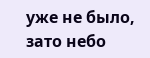уже не было, зато небо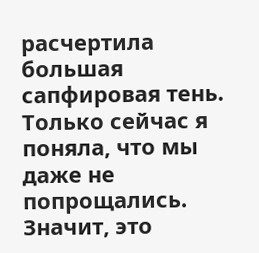расчертила большая сапфировая тень. Только сейчас я поняла, что мы даже не попрощались. Значит, это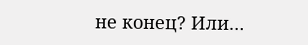не конец? Или…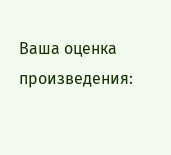Ваша оценка произведения: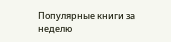Популярные книги за неделю